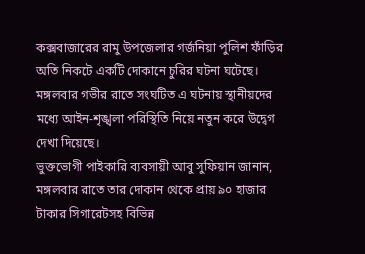কক্সবাজারের রামু উপজেলার গর্জনিয়া পুলিশ ফাঁড়ির অতি নিকটে একটি দোকানে চুরির ঘটনা ঘটেছে। মঙ্গলবার গভীর রাতে সংঘটিত এ ঘটনায় স্থানীয়দের মধ্যে আইন-শৃঙ্খলা পরিস্থিতি নিয়ে নতুন করে উদ্বেগ দেখা দিয়েছে।
ভুক্তভোগী পাইকারি ব্যবসায়ী আবু সুফিয়ান জানান, মঙ্গলবার রাতে তার দোকান থেকে প্রায় ৯০ হাজার টাকার সিগারেটসহ বিভিন্ন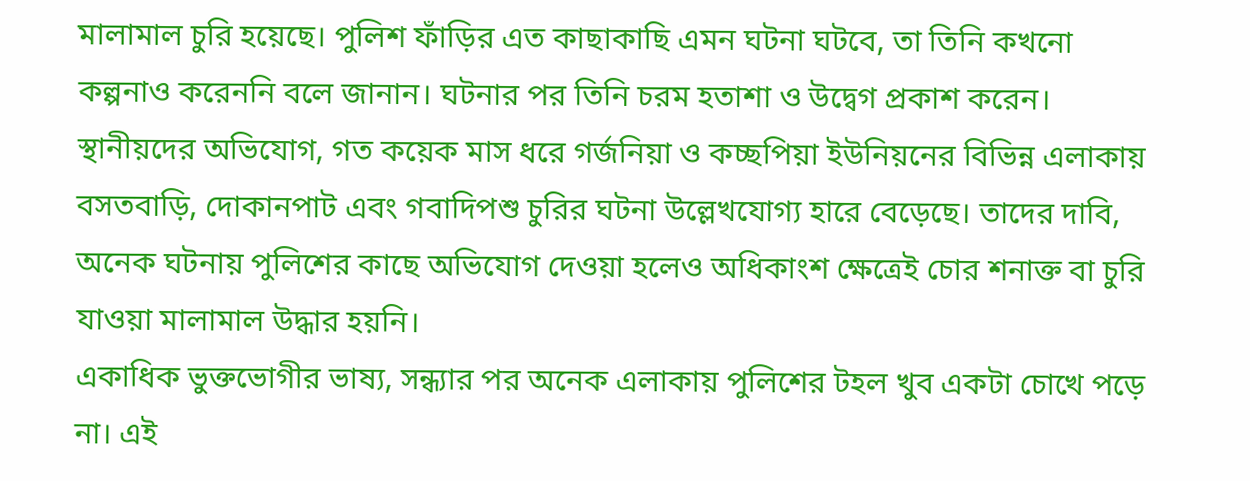মালামাল চুরি হয়েছে। পুলিশ ফাঁড়ির এত কাছাকাছি এমন ঘটনা ঘটবে, তা তিনি কখনো কল্পনাও করেননি বলে জানান। ঘটনার পর তিনি চরম হতাশা ও উদ্বেগ প্রকাশ করেন।
স্থানীয়দের অভিযোগ, গত কয়েক মাস ধরে গর্জনিয়া ও কচ্ছপিয়া ইউনিয়নের বিভিন্ন এলাকায় বসতবাড়ি, দোকানপাট এবং গবাদিপশু চুরির ঘটনা উল্লেখযোগ্য হারে বেড়েছে। তাদের দাবি, অনেক ঘটনায় পুলিশের কাছে অভিযোগ দেওয়া হলেও অধিকাংশ ক্ষেত্রেই চোর শনাক্ত বা চুরি যাওয়া মালামাল উদ্ধার হয়নি।
একাধিক ভুক্তভোগীর ভাষ্য, সন্ধ্যার পর অনেক এলাকায় পুলিশের টহল খুব একটা চোখে পড়ে না। এই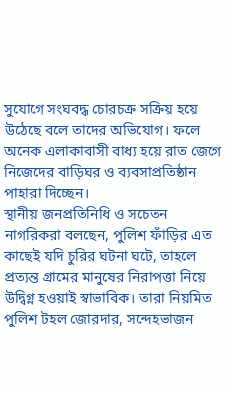সুযোগে সংঘবদ্ধ চোরচক্র সক্রিয় হয়ে উঠেছে বলে তাদের অভিযোগ। ফলে অনেক এলাকাবাসী বাধ্য হয়ে রাত জেগে নিজেদের বাড়িঘর ও ব্যবসাপ্রতিষ্ঠান পাহারা দিচ্ছেন।
স্থানীয় জনপ্রতিনিধি ও সচেতন নাগরিকরা বলছেন, পুলিশ ফাঁড়ির এত কাছেই যদি চুরির ঘটনা ঘটে, তাহলে প্রত্যন্ত গ্রামের মানুষের নিরাপত্তা নিয়ে উদ্বিগ্ন হওয়াই স্বাভাবিক। তারা নিয়মিত পুলিশ টহল জোরদার, সন্দেহভাজন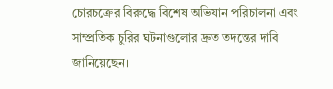চোরচক্রের বিরুদ্ধে বিশেষ অভিযান পরিচালনা এবং সাম্প্রতিক চুরির ঘটনাগুলোর দ্রুত তদন্তের দাবি জানিয়েছেন।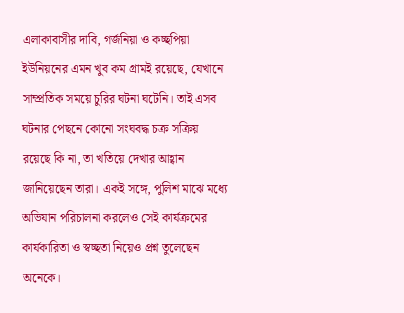এলাকাবাসীর দাবি, গর্জনিয়া ও কচ্ছপিয়া ইউনিয়নের এমন খুব কম গ্রামই রয়েছে, যেখানে সাম্প্রতিক সময়ে চুরির ঘটনা ঘটেনি। তাই এসব ঘটনার পেছনে কোনো সংঘবদ্ধ চক্র সক্রিয় রয়েছে কি না, তা খতিয়ে দেখার আহ্বান জানিয়েছেন তারা। একই সঙ্গে, পুলিশ মাঝে মধ্যে অভিযান পরিচালনা করলেও সেই কার্যক্রমের কার্যকারিতা ও স্বচ্ছতা নিয়েও প্রশ্ন তুলেছেন অনেকে।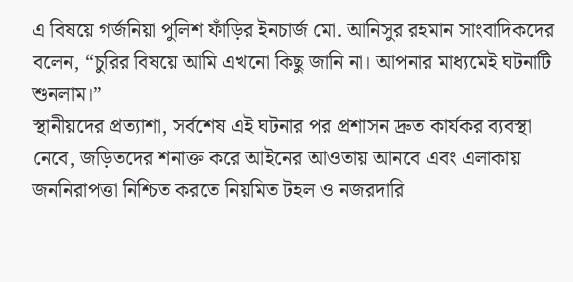এ বিষয়ে গর্জনিয়া পুলিশ ফাঁড়ির ইনচার্জ মো. আনিসুর রহমান সাংবাদিকদের বলেন, “চুরির বিষয়ে আমি এখনো কিছু জানি না। আপনার মাধ্যমেই ঘটনাটি শুনলাম।”
স্থানীয়দের প্রত্যাশা, সর্বশেষ এই ঘটনার পর প্রশাসন দ্রুত কার্যকর ব্যবস্থা নেবে, জড়িতদের শনাক্ত করে আইনের আওতায় আনবে এবং এলাকায় জননিরাপত্তা নিশ্চিত করতে নিয়মিত টহল ও নজরদারি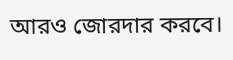আরও জোরদার করবে।